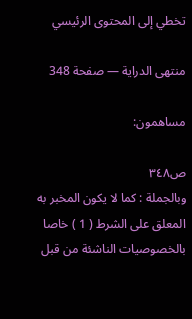تخطي إلى المحتوى الرئيسي

منتهى الدراية — صفحة 348

مساهمون:

ص٣٤٨
وبالجملة : كما لا يكون المخبر به المعلق على الشرط ( 1 ) خاصا بالخصوصيات الناشئة من قبل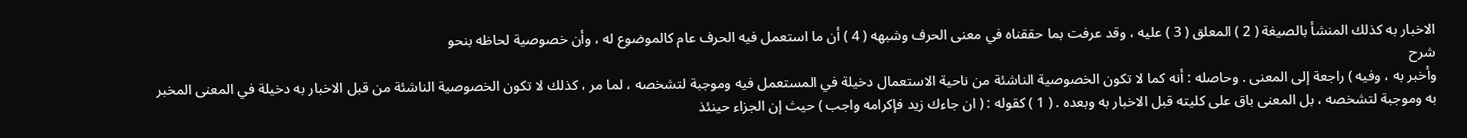الاخبار به كذلك المنشأ بالصيغة ( 2 ) المعلق ( 3 ) عليه ، وقد عرفت بما حققناه في معنى الحرف وشبهه ( 4 ) أن ما استعمل فيه الحرف عام كالموضوع له ، وأن خصوصية لحاظه بنحو
شرح
وأخبر به ، وفيه ) راجعة إلى المعنى . وحاصله : أنه كما لا تكون الخصوصية الناشئة من ناحية الاستعمال دخيلة في المستعمل فيه وموجبة لتشخصه ، لما مر ، كذلك لا تكون الخصوصية الناشئة من قبل الاخبار به دخيلة في المعنى المخبر به وموجبة لتشخصه ، بل المعنى باق على كليته قبل الاخبار به وبعده . ( 1 ) كقوله : ( ان جاءك زيد فإكرامه واجب ) حيث إن الجزاء حينئذ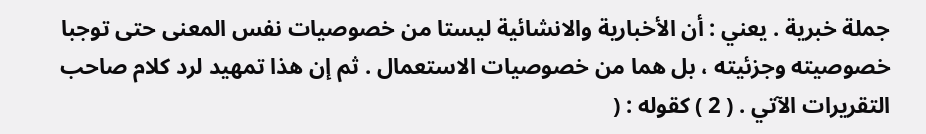جملة خبرية . يعني : أن الأخبارية والانشائية ليستا من خصوصيات نفس المعنى حتى توجبا خصوصيته وجزئيته ، بل هما من خصوصيات الاستعمال . ثم إن هذا تمهيد لرد كلام صاحب التقريرات الآتي . ( 2 ) كقوله : (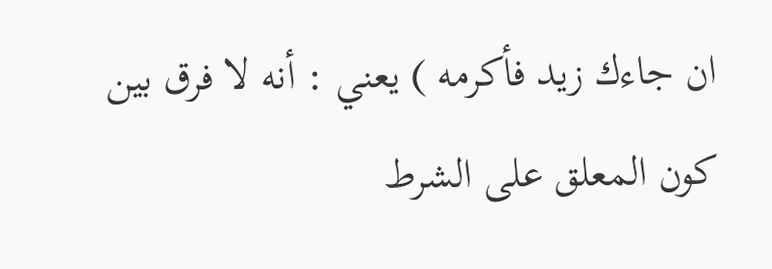ان جاءك زيد فأكرمه ) يعني : أنه لا فرق بين كون المعلق على الشرط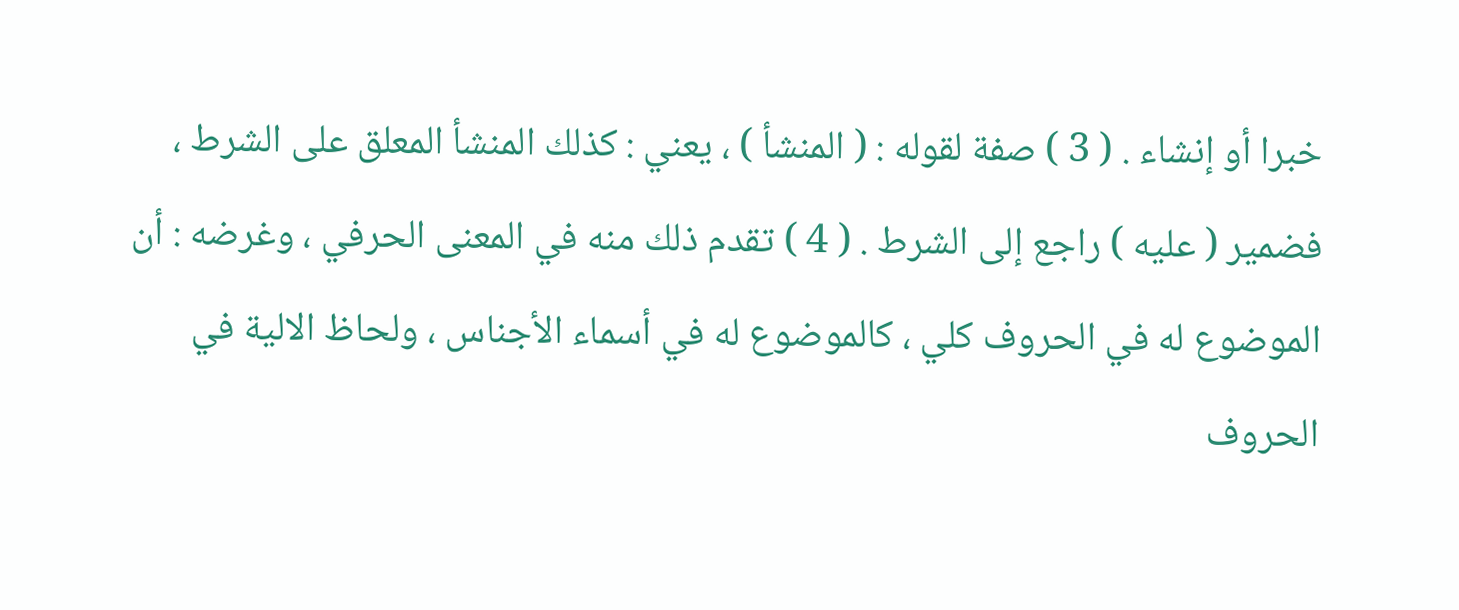خبرا أو إنشاء . ( 3 ) صفة لقوله : ( المنشأ ) ، يعني : كذلك المنشأ المعلق على الشرط ، فضمير ( عليه ) راجع إلى الشرط . ( 4 ) تقدم ذلك منه في المعنى الحرفي ، وغرضه : أن الموضوع له في الحروف كلي ، كالموضوع له في أسماء الأجناس ، ولحاظ الالية في الحروف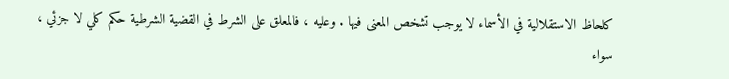كلحاظ الاستقلالية في الأسماء لا يوجب تشخص المعنى فيها . وعليه ، فالمعلق على الشرط في القضية الشرطية حكم كلي لا جزئي ، سواء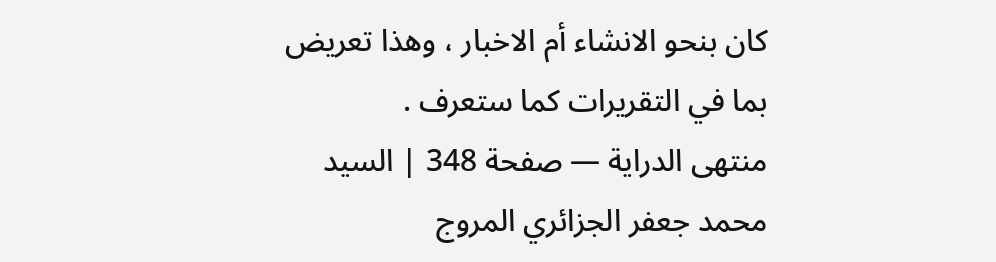كان بنحو الانشاء أم الاخبار ، وهذا تعريض بما في التقريرات كما ستعرف .
منتهى الدراية — صفحة 348 | السيد محمد جعفر الجزائري المروج